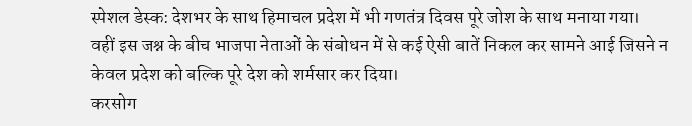स्पेशल डेस्क: देशभर के साथ हिमाचल प्रदेश में भी गणतंत्र दिवस पूरे जोश के साथ मनाया गया। वहीं इस जश्न के बीच भाजपा नेताओं के संबोधन में से कई ऐसी बातें निकल कर सामने आई जिसने न केवल प्रदेश को बल्कि पूरे देश को शर्मसार कर दिया।
करसोग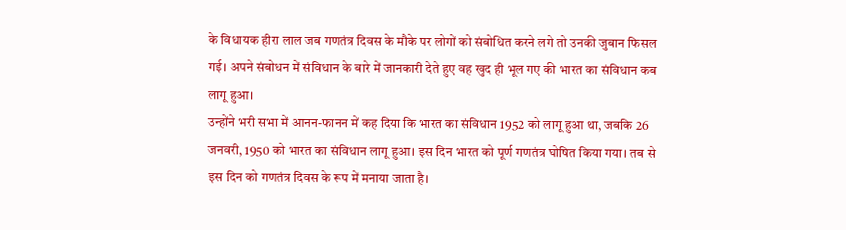के विधायक हीरा लाल जब गणतंत्र दिवस के मौके पर लोगों को संबोधित करने लगे तो उनकी जुबान फिसल गई। अपने संबोधन में संविधान के बारे में जानकारी देते हुए वह खुद ही भूल गए की भारत का संविधान कब लागू हुआ।
उन्होंने भरी सभा में आनन-फानन में कह दिया कि भारत का संविधान 1952 को लागू हुआ था, जबकि 26 जनवरी, 1950 को भारत का संविधान लागू हुआ। इस दिन भारत को पूर्ण गणतंत्र घोषित किया गया। तब से इस दिन को गणतंत्र दिवस के रूप में मनाया जाता है।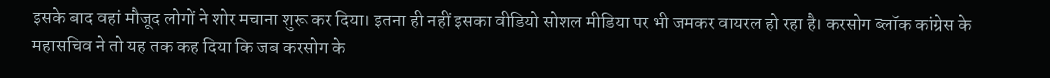इसके बाद वहां मौजूद लोगों ने शोर मचाना शुरू कर दिया। इतना ही नहीं इसका वीडियो सोशल मीडिया पर भी जमकर वायरल हो रहा है। करसोग ब्लॉक कांग्रेस के महासचिव ने तो यह तक कह दिया कि जब करसोग के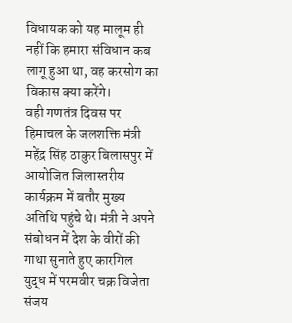विधायक को यह मालूम ही नहीं कि हमारा संविधान कब लागू हुआ था, वह करसोग का विकास क्या करेंगे।
वही गणतंत्र दिवस पर हिमाचल के जलशक्ति मंत्री महेंद्र सिंह ठाकुर बिलासपुर में आयोजित जिलास्तरीय कार्यक्रम में बतौर मुख्य अतिथि पहुंचे थे। मंत्री ने अपने संबोधन में देश के वीरों की गाथा सुनाते हुए कारगिल युद्ध में परमवीर चक्र विजेता संजय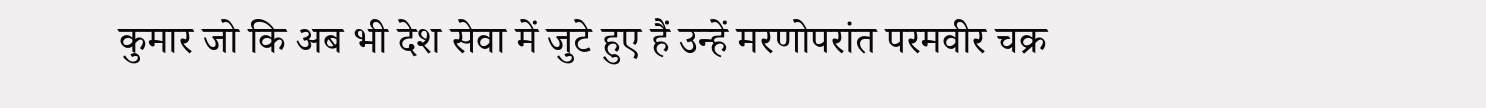कुमार जो कि अब भी देश सेवा में जुटे हुए हैं उन्हें मरणोपरांत परमवीर चक्र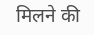मिलने की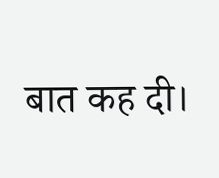बात कह दी।